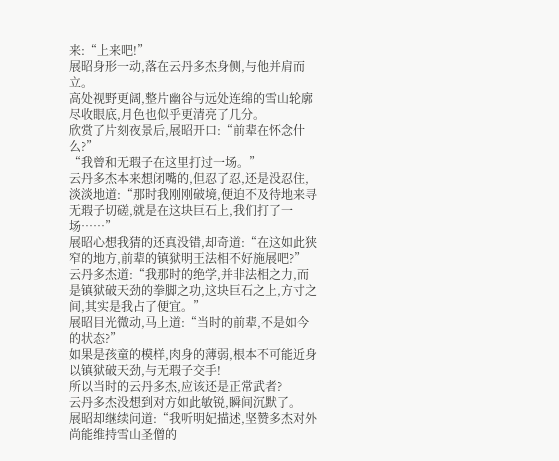来:“上来吧!”
展昭身形一动,落在云丹多杰身侧,与他并肩而立。
高处视野更阔,整片幽谷与远处连绵的雪山轮廓尽收眼底,月色也似乎更清亮了几分。
欣赏了片刻夜景后,展昭开口:“前辈在怀念什么?”
“我曾和无瑕子在这里打过一场。”
云丹多杰本来想闭嘴的,但忍了忍,还是没忍住,淡淡地道:“那时我刚刚破境,便迫不及待地来寻无瑕子切磋,就是在这块巨石上,我们打了一场……”
展昭心想我猜的还真没错,却奇道:“在这如此狭窄的地方,前辈的镇狱明王法相不好施展吧?”
云丹多杰道:“我那时的绝学,并非法相之力,而是镇狱破天劲的拳脚之功,这块巨石之上,方寸之间,其实是我占了便宜。”
展昭目光微动,马上道:“当时的前辈,不是如今的状态?”
如果是孩童的模样,肉身的薄弱,根本不可能近身以镇狱破天劲,与无瑕子交手!
所以当时的云丹多杰,应该还是正常武者?
云丹多杰没想到对方如此敏锐,瞬间沉默了。
展昭却继续问道:“我听明妃描述,坚赞多杰对外尚能维持雪山圣僧的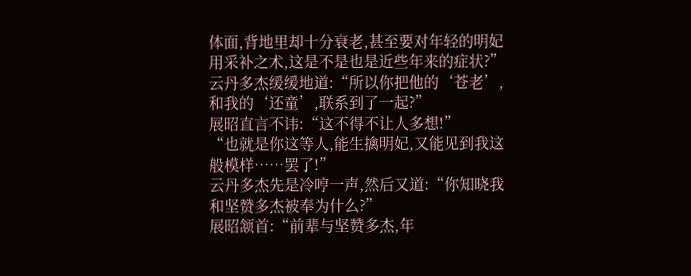体面,背地里却十分衰老,甚至要对年轻的明妃用采补之术,这是不是也是近些年来的症状?”
云丹多杰缓缓地道:“所以你把他的‘苍老’,和我的‘还童’,联系到了一起?”
展昭直言不讳:“这不得不让人多想!”
“也就是你这等人,能生擒明妃,又能见到我这般模样……罢了!”
云丹多杰先是冷哼一声,然后又道:“你知晓我和坚赞多杰被奉为什么?”
展昭颔首:“前辈与坚赞多杰,年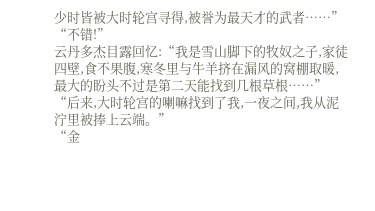少时皆被大时轮宫寻得,被誉为最天才的武者……”
“不错!”
云丹多杰目露回忆:“我是雪山脚下的牧奴之子,家徒四壁,食不果腹,寒冬里与牛羊挤在漏风的窝棚取暖,最大的盼头不过是第二天能找到几根草根……”
“后来,大时轮宫的喇嘛找到了我,一夜之间,我从泥泞里被捧上云端。”
“金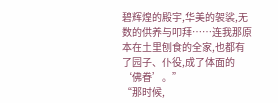碧辉煌的殿宇,华美的袈裟,无数的供养与叩拜……连我那原本在土里刨食的全家,也都有了园子、仆役,成了体面的‘佛眷’。”
“那时候,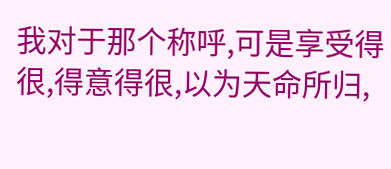我对于那个称呼,可是享受得很,得意得很,以为天命所归,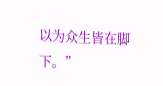以为众生皆在脚下。”